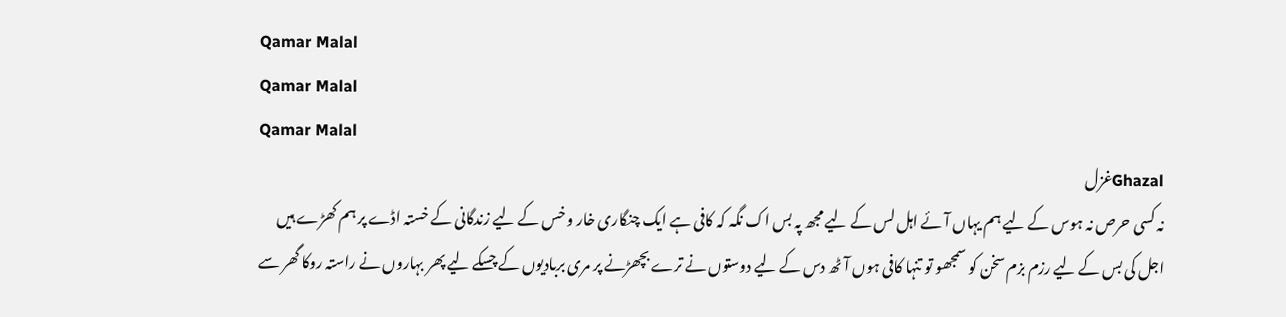Qamar Malal
Qamar Malal
Qamar Malal
Ghazalغزل
نہ کسی حرص نہ ہوس کے لیے ہم یہاں آئے اہل لس کے لیے مجھ پہ بس اک نگہ کہ کافی ہے ایک چنگاری خار و خس کے لیے زندگانی کے خستہ اڈے پر ہم کھڑے ہیں اجل کی بس کے لیے رزم بزم سخن کو سمجھو تو تنہا کافی ہوں آٹھ دس کے لیے دوستوں نے ترے بچھڑنے پر مری بربادیوں کے چسکے لیے پھر بہاروں نے راستہ روکا گھر سے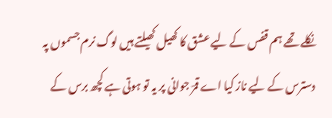نکلے تھے ہم قفس کے لیے عشق کا کھیل کھیلتے ہیں لوگ نرم جسموں پہ دسترس کے لیے ناز کیا اے قمرؔ جوانی پر یہ تو ہوتی ہے کچھ برس کے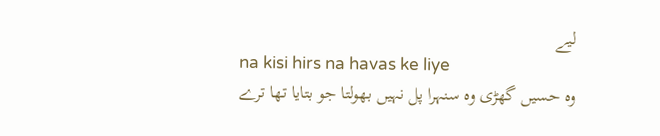لیے
na kisi hirs na havas ke liye
وہ حسیں گھڑی وہ سنہرا پل نہیں بھولتا جو بتایا تھا ترے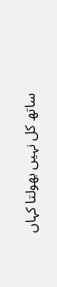ساتھ کل نہیں بھولتا کہاں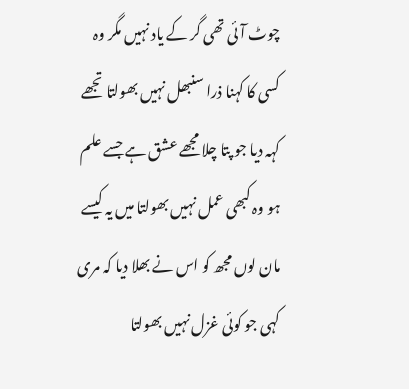چوٹ آئی تھی گر کے یاد نہیں مگر وہ کسی کا کہنا ذرا سنبھل نہیں بھولتا تجھے کہہ دیا جو پتا چلا مجھے عشق ہے جسے علم ہو وہ کبھی عمل نہیں بھولتا میں یہ کیسے مان لوں مجھ کو اس نے بھلا دیا کہ مری کہی جو کوئی غزل نہیں بھولتا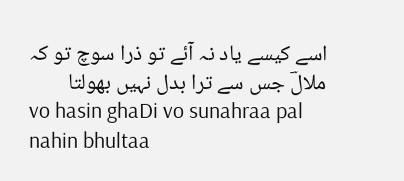اسے کیسے یاد نہ آئے تو ذرا سوچ تو کہ ملالؔ جس سے ترا بدل نہیں بھولتا
vo hasin ghaDi vo sunahraa pal nahin bhultaa